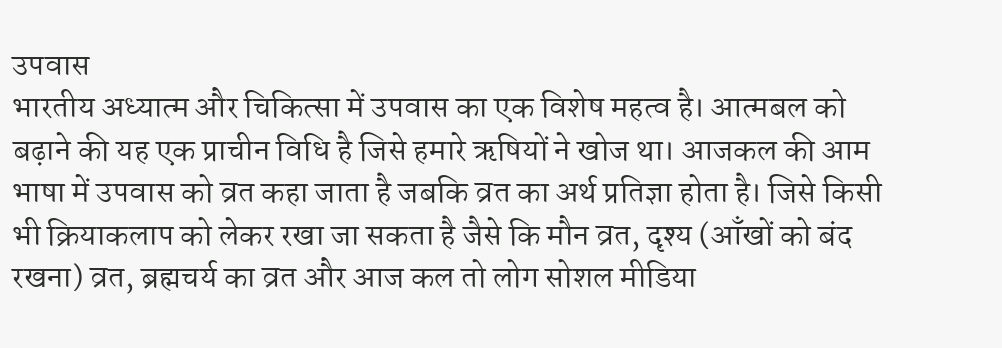उपवास
भारतीय अध्यात्म और चिकित्सा में उपवास का एक विशेष महत्व है। आत्मबल को बढ़ाने की यह एक प्राचीन विधि है जिसे हमारे ऋषियों ने खोज था। आजकल की आम भाषा में उपवास को व्रत कहा जाता है जबकि व्रत का अर्थ प्रतिज्ञा होता है। जिसे किसी भी क्रियाकलाप को लेकर रखा जा सकता है जैसे कि मौन व्रत, दृश्य (आँखों को बंद रखना) व्रत, ब्रह्मचर्य का व्रत और आज कल तो लोग सोशल मीडिया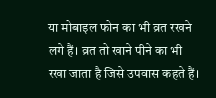या मोबाइल फोन का भी व्रत रखने लगे हैं। व्रत तो खाने पीने का भी रखा जाता है जिसे उपवास कहते हैं।